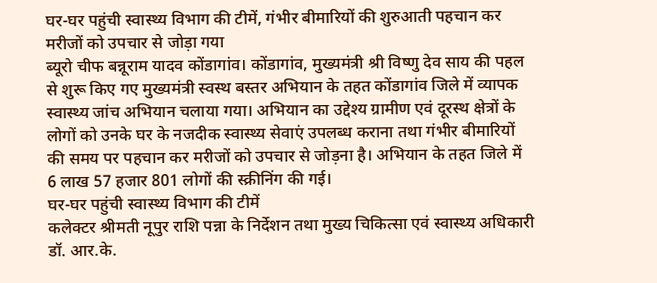घर-घर पहुंची स्वास्थ्य विभाग की टीमें, गंभीर बीमारियों की शुरुआती पहचान कर मरीजों को उपचार से जोड़ा गया
ब्यूरो चीफ बन्नूराम यादव कोंडागांव। कोंडागांव, मुख्यमंत्री श्री विष्णु देव साय की पहल से शुरू किए गए मुख्यमंत्री स्वस्थ बस्तर अभियान के तहत कोंडागांव जिले में व्यापक स्वास्थ्य जांच अभियान चलाया गया। अभियान का उद्देश्य ग्रामीण एवं दूरस्थ क्षेत्रों के लोगों को उनके घर के नजदीक स्वास्थ्य सेवाएं उपलब्ध कराना तथा गंभीर बीमारियों की समय पर पहचान कर मरीजों को उपचार से जोड़ना है। अभियान के तहत जिले में 6 लाख 57 हजार 801 लोगों की स्क्रीनिंग की गई।
घर-घर पहुंची स्वास्थ्य विभाग की टीमें
कलेक्टर श्रीमती नूपुर राशि पन्ना के निर्देशन तथा मुख्य चिकित्सा एवं स्वास्थ्य अधिकारी डॉ. आर.के.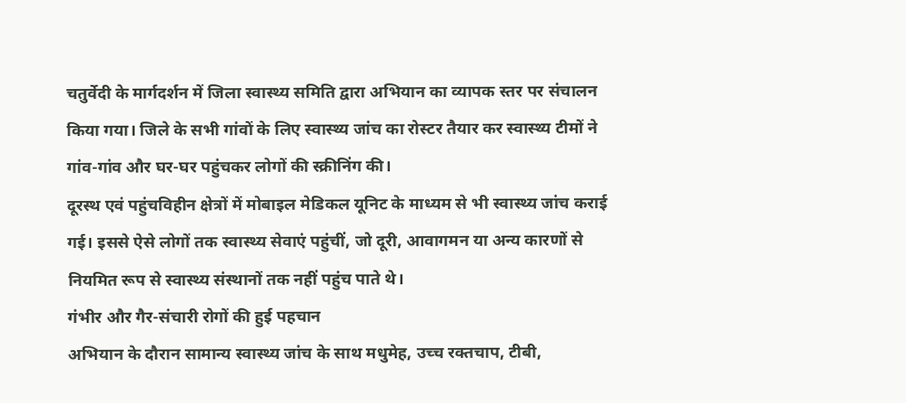चतुर्वेदी के मार्गदर्शन में जिला स्वास्थ्य समिति द्वारा अभियान का व्यापक स्तर पर संचालन किया गया। जिले के सभी गांवों के लिए स्वास्थ्य जांच का रोस्टर तैयार कर स्वास्थ्य टीमों ने गांव-गांव और घर-घर पहुंचकर लोगों की स्क्रीनिंग की।
दूरस्थ एवं पहुंचविहीन क्षेत्रों में मोबाइल मेडिकल यूनिट के माध्यम से भी स्वास्थ्य जांच कराई गई। इससे ऐसे लोगों तक स्वास्थ्य सेवाएं पहुंचीं, जो दूरी, आवागमन या अन्य कारणों से नियमित रूप से स्वास्थ्य संस्थानों तक नहीं पहुंच पाते थे।
गंभीर और गैर-संचारी रोगों की हुई पहचान
अभियान के दौरान सामान्य स्वास्थ्य जांच के साथ मधुमेह, उच्च रक्तचाप, टीबी,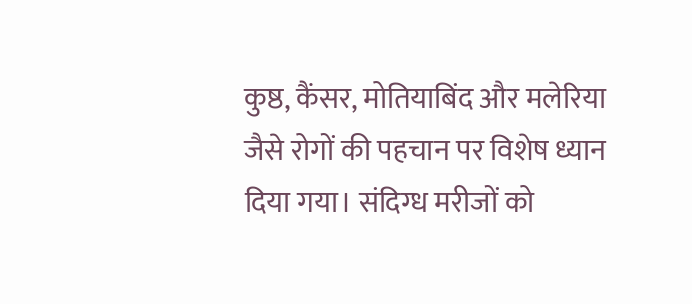कुष्ठ, कैंसर, मोतियाबिंद और मलेरिया जैसे रोगों की पहचान पर विशेष ध्यान दिया गया। संदिग्ध मरीजों को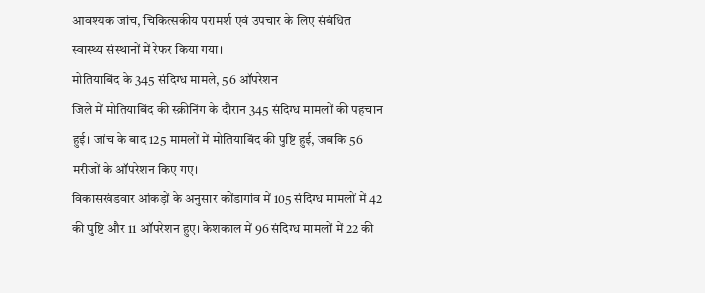आवश्यक जांच, चिकित्सकीय परामर्श एवं उपचार के लिए संबंधित स्वास्थ्य संस्थानों में रेफर किया गया।
मोतियाबिंद के 345 संदिग्ध मामले, 56 ऑपरेशन
जिले में मोतियाबिंद की स्क्रीनिंग के दौरान 345 संदिग्ध मामलों की पहचान हुई। जांच के बाद 125 मामलों में मोतियाबिंद की पुष्टि हुई, जबकि 56 मरीजों के ऑपरेशन किए गए।
विकासखंडवार आंकड़ों के अनुसार कोंडागांव में 105 संदिग्ध मामलों में 42 की पुष्टि और 11 ऑपरेशन हुए। केशकाल में 96 संदिग्ध मामलों में 22 की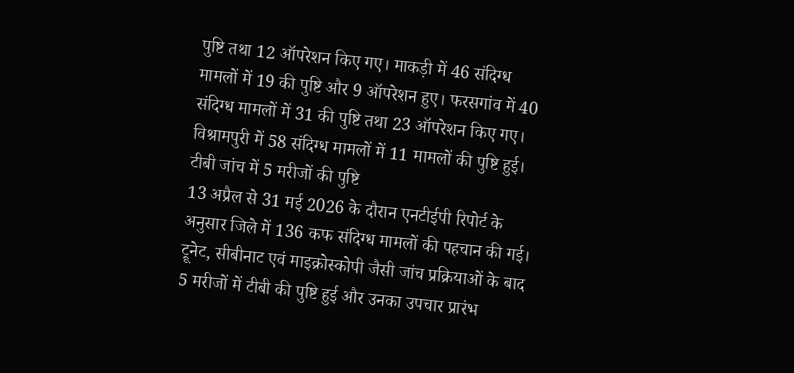पुष्टि तथा 12 ऑपरेशन किए गए। माकड़ी में 46 संदिग्ध मामलों में 19 की पुष्टि और 9 ऑपरेशन हुए। फरसगांव में 40 संदिग्ध मामलों में 31 की पुष्टि तथा 23 ऑपरेशन किए गए। विश्रामपुरी में 58 संदिग्ध मामलों में 11 मामलों की पुष्टि हुई।
टीबी जांच में 5 मरीजों की पुष्टि
13 अप्रैल से 31 मई 2026 के दौरान एनटीईपी रिपोर्ट के अनुसार जिले में 136 कफ संदिग्ध मामलों की पहचान की गई। ट्रूनेट, सीबीनाट एवं माइक्रोस्कोपी जैसी जांच प्रक्रियाओं के बाद 5 मरीजों में टीबी की पुष्टि हुई और उनका उपचार प्रारंभ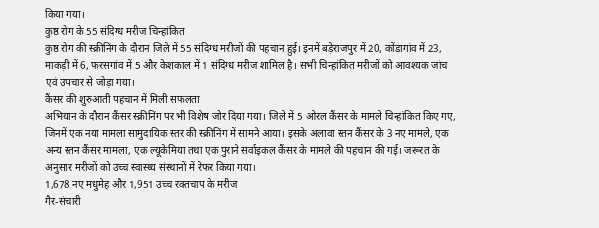किया गया।
कुष्ठ रोग के 55 संदिग्ध मरीज चिन्हांकित
कुष्ठ रोग की स्क्रीनिंग के दौरान जिले में 55 संदिग्ध मरीजों की पहचान हुई। इनमें बड़ेराजपुर में 20, कोंडागांव में 23, माकड़ी में 6, फरसगांव में 5 और केशकाल में 1 संदिग्ध मरीज शामिल है। सभी चिन्हांकित मरीजों को आवश्यक जांच एवं उपचार से जोड़ा गया।
कैंसर की शुरुआती पहचान में मिली सफलता
अभियान के दौरान कैंसर स्क्रीनिंग पर भी विशेष जोर दिया गया। जिले में 5 ओरल कैंसर के मामले चिन्हांकित किए गए, जिनमें एक नया मामला सामुदायिक स्तर की स्क्रीनिंग में सामने आया। इसके अलावा स्तन कैंसर के 3 नए मामले, एक अन्य स्तन कैंसर मामला, एक ल्यूकेमिया तथा एक पुराने सर्वाइकल कैंसर के मामले की पहचान की गई। जरूरत के अनुसार मरीजों को उच्च स्वास्थ्य संस्थानों में रेफर किया गया।
1,678 नए मधुमेह और 1,951 उच्च रक्तचाप के मरीज
गैर-संचारी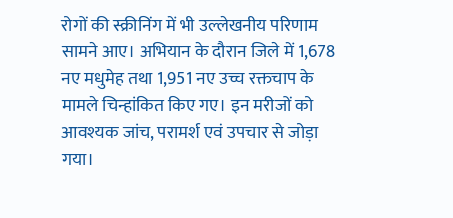रोगों की स्क्रीनिंग में भी उल्लेखनीय परिणाम सामने आए। अभियान के दौरान जिले में 1,678 नए मधुमेह तथा 1,951 नए उच्च रक्तचाप के मामले चिन्हांकित किए गए। इन मरीजों को आवश्यक जांच, परामर्श एवं उपचार से जोड़ा गया।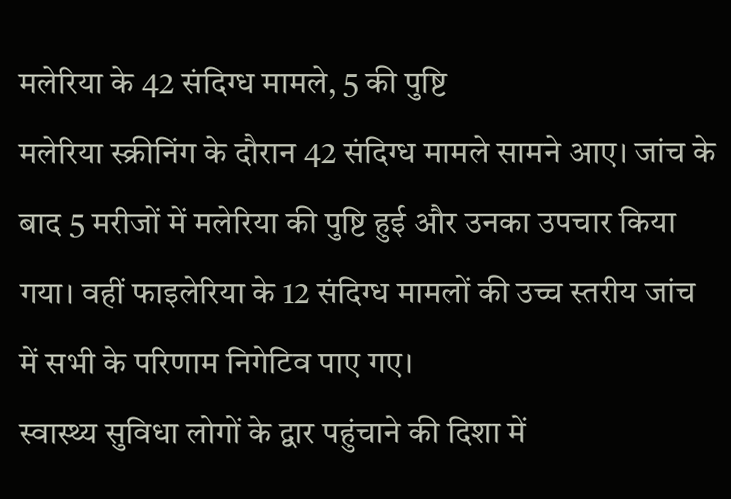मलेरिया के 42 संदिग्ध मामले, 5 की पुष्टि
मलेरिया स्क्रीनिंग के दौरान 42 संदिग्ध मामले सामने आए। जांच के बाद 5 मरीजों में मलेरिया की पुष्टि हुई और उनका उपचार किया गया। वहीं फाइलेरिया के 12 संदिग्ध मामलों की उच्च स्तरीय जांच में सभी के परिणाम निगेटिव पाए गए।
स्वास्थ्य सुविधा लोगों के द्वार पहुंचाने की दिशा में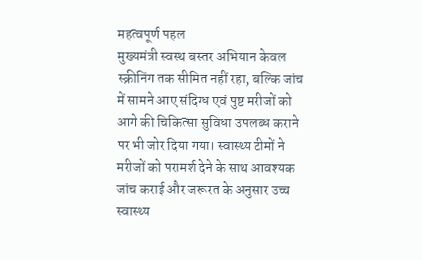महत्वपूर्ण पहल
मुख्यमंत्री स्वस्थ बस्तर अभियान केवल स्क्रीनिंग तक सीमित नहीं रहा, बल्कि जांच में सामने आए संदिग्ध एवं पुष्ट मरीजों को आगे की चिकित्सा सुविधा उपलब्ध कराने पर भी जोर दिया गया। स्वास्थ्य टीमों ने मरीजों को परामर्श देने के साथ आवश्यक जांच कराई और जरूरत के अनुसार उच्च स्वास्थ्य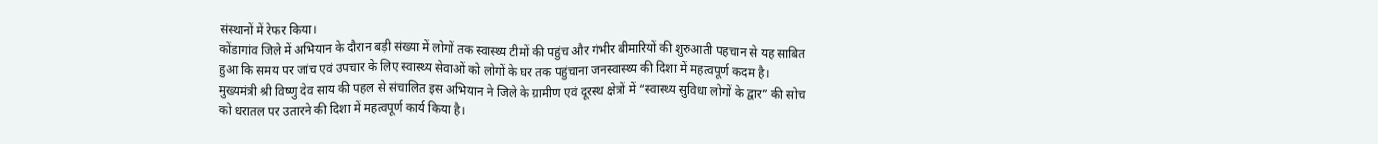संस्थानों में रेफर किया।
कोंडागांव जिले में अभियान के दौरान बड़ी संख्या में लोगों तक स्वास्थ्य टीमों की पहुंच और गंभीर बीमारियों की शुरुआती पहचान से यह साबित हुआ कि समय पर जांच एवं उपचार के लिए स्वास्थ्य सेवाओं को लोगों के घर तक पहुंचाना जनस्वास्थ्य की दिशा में महत्वपूर्ण कदम है। मुख्यमंत्री श्री विष्णु देव साय की पहल से संचालित इस अभियान ने जिले के ग्रामीण एवं दूरस्थ क्षेत्रों में “स्वास्थ्य सुविधा लोगों के द्वार” की सोच को धरातल पर उतारने की दिशा में महत्वपूर्ण कार्य किया है।